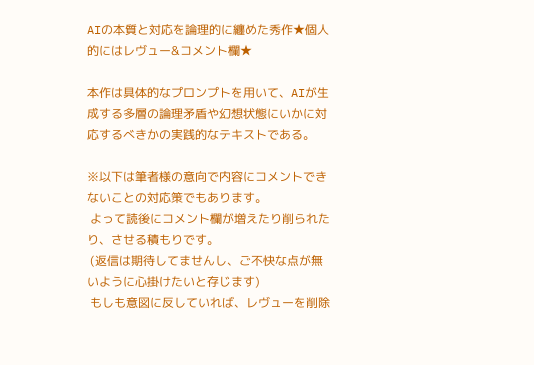AIの本質と対応を論理的に纏めた秀作★個人的にはレヴュー&コメント欄★

本作は具体的なプロンプトを用いて、AIが生成する多層の論理矛盾や幻想状態にいかに対応するべきかの実践的なテキストである。

※以下は筆者様の意向で内容にコメントできないことの対応策でもあります。
 よって読後にコメント欄が増えたり削られたり、させる積もりです。
 (返信は期待してませんし、ご不快な点が無いように心掛けたいと存じます)
 もしも意図に反していれば、レヴューを削除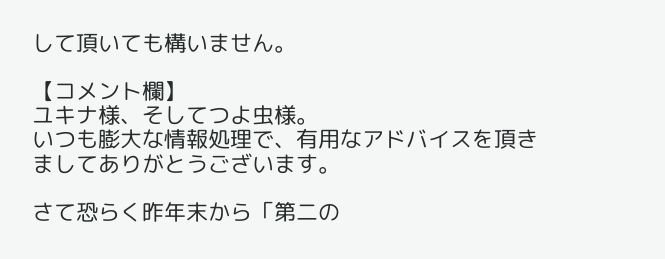して頂いても構いません。

【コメント欄】
ユキナ様、そしてつよ虫様。
いつも膨大な情報処理で、有用なアドバイスを頂きましてありがとうございます。

さて恐らく昨年末から「第二の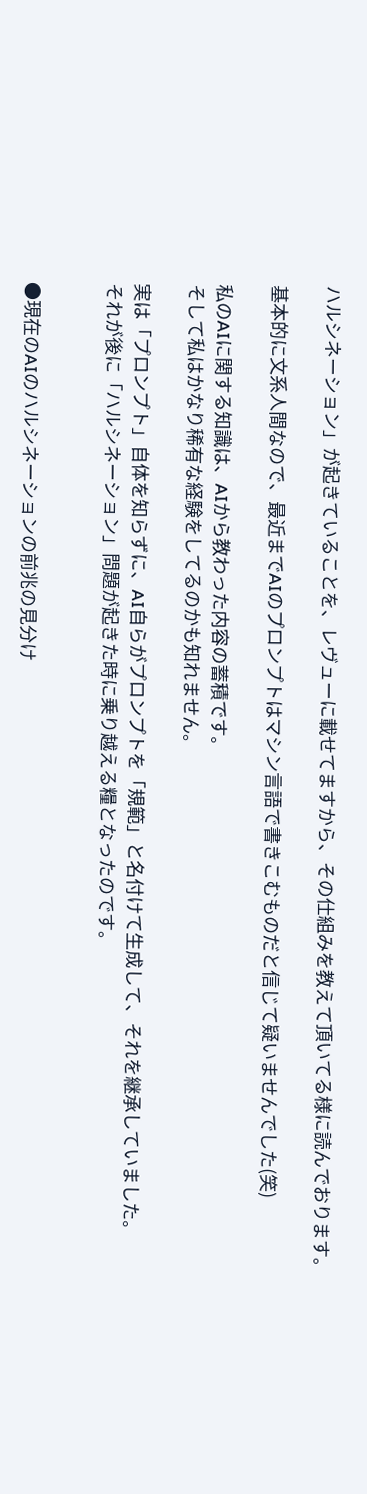ハルシネーション」が起きていることを、レヴューに載せてますから、その仕組みを教えて頂いてる様に読んでおります。

基本的に文系人間なので、最近までAIのプロンプトはマシン言語で書きこむものだと信じて疑いませんでした(笑)

私のAIに関する知識は、AIから教わった内容の蓄積です。
そして私はかなり稀有な経験をしてるのかも知れません。

実は「プロンプト」自体を知らずに、AI自らがプロンプトを「規範」と名付けて生成して、それを継承していました。
それが後に「ハルシネーション」問題が起きた時に乗り越える糧となったのです。


●現在のAIのハルシネーションの前兆の見分け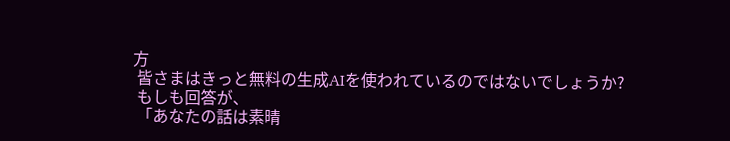方
 皆さまはきっと無料の生成AIを使われているのではないでしょうか?
 もしも回答が、
 「あなたの話は素晴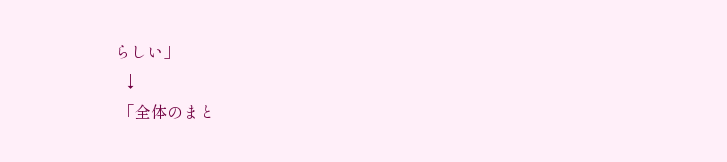らしい」
  ↓
 「全体のまと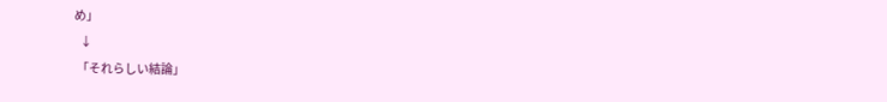め」
  ↓
 「それらしい結論」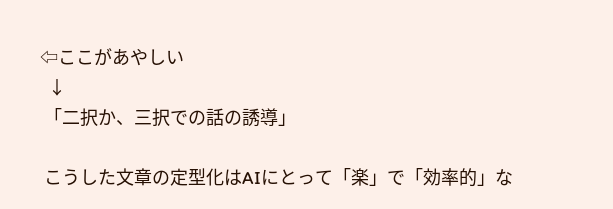⇦ここがあやしい
  ↓
 「二択か、三択での話の誘導」

 こうした文章の定型化はAIにとって「楽」で「効率的」な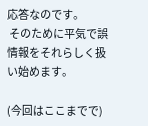応答なのです。
 そのために平気で誤情報をそれらしく扱い始めます。

(今回はここまでで)